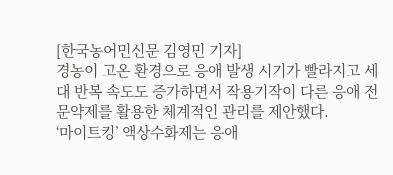[한국농어민신문 김영민 기자]
경농이 고온 환경으로 응애 발생 시기가 빨라지고 세대 반복 속도도 증가하면서 작용기작이 다른 응애 전문약제를 활용한 체계적인 관리를 제안했다.
‘마이트킹’ 액상수화제는 응애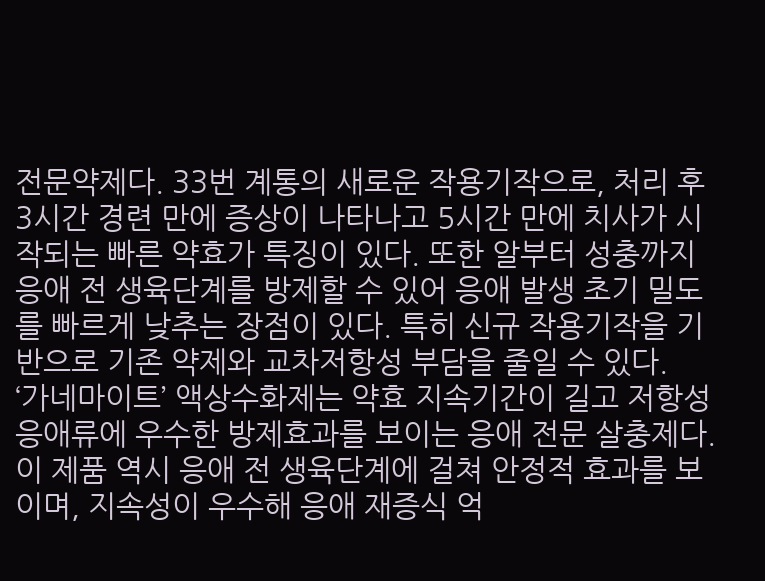전문약제다. 33번 계통의 새로운 작용기작으로, 처리 후 3시간 경련 만에 증상이 나타나고 5시간 만에 치사가 시작되는 빠른 약효가 특징이 있다. 또한 알부터 성충까지 응애 전 생육단계를 방제할 수 있어 응애 발생 초기 밀도를 빠르게 낮추는 장점이 있다. 특히 신규 작용기작을 기반으로 기존 약제와 교차저항성 부담을 줄일 수 있다.
‘가네마이트’ 액상수화제는 약효 지속기간이 길고 저항성 응애류에 우수한 방제효과를 보이는 응애 전문 살충제다. 이 제품 역시 응애 전 생육단계에 걸쳐 안정적 효과를 보이며, 지속성이 우수해 응애 재증식 억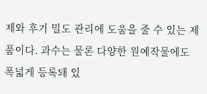제와 후기 밀도 관리에 도움을 줄 수 있는 제품이다. 과수는 물론 다양한 원예작물에도 폭넓게 등록돼 있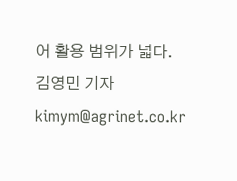어 활용 범위가 넓다.
김영민 기자 kimym@agrinet.co.kr